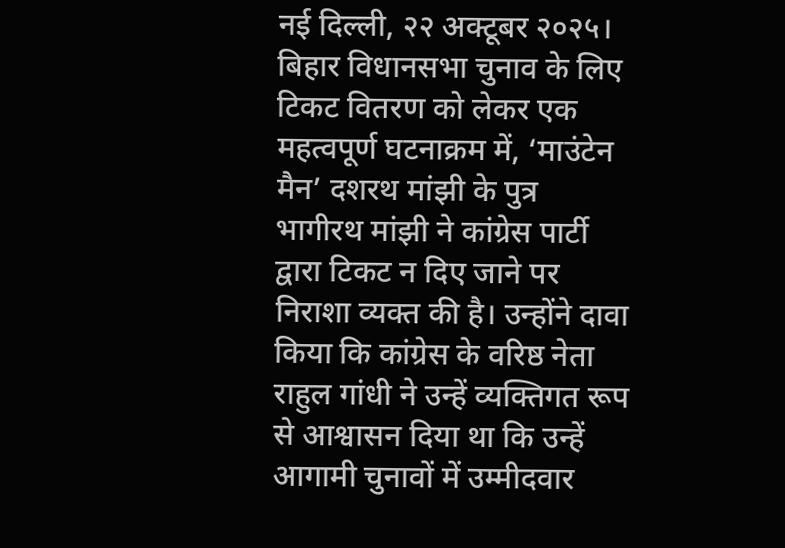नई दिल्ली, २२ अक्टूबर २०२५। बिहार विधानसभा चुनाव के लिए टिकट वितरण को लेकर एक महत्वपूर्ण घटनाक्रम में, ‘माउंटेन मैन’ दशरथ मांझी के पुत्र भागीरथ मांझी ने कांग्रेस पार्टी द्वारा टिकट न दिए जाने पर निराशा व्यक्त की है। उन्होंने दावा किया कि कांग्रेस के वरिष्ठ नेता राहुल गांधी ने उन्हें व्यक्तिगत रूप से आश्वासन दिया था कि उन्हें आगामी चुनावों में उम्मीदवार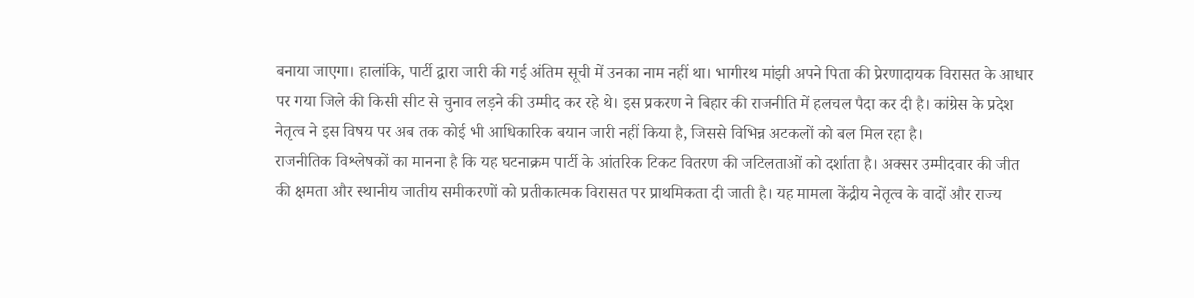बनाया जाएगा। हालांकि, पार्टी द्वारा जारी की गई अंतिम सूची में उनका नाम नहीं था। भागीरथ मांझी अपने पिता की प्रेरणादायक विरासत के आधार पर गया जिले की किसी सीट से चुनाव लड़ने की उम्मीद कर रहे थे। इस प्रकरण ने बिहार की राजनीति में हलचल पैदा कर दी है। कांग्रेस के प्रदेश नेतृत्व ने इस विषय पर अब तक कोई भी आधिकारिक बयान जारी नहीं किया है, जिससे विभिन्न अटकलों को बल मिल रहा है।
राजनीतिक विश्लेषकों का मानना है कि यह घटनाक्रम पार्टी के आंतरिक टिकट वितरण की जटिलताओं को दर्शाता है। अक्सर उम्मीदवार की जीत की क्षमता और स्थानीय जातीय समीकरणों को प्रतीकात्मक विरासत पर प्राथमिकता दी जाती है। यह मामला केंद्रीय नेतृत्व के वादों और राज्य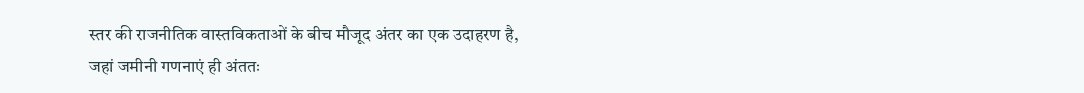स्तर की राजनीतिक वास्तविकताओं के बीच मौजूद अंतर का एक उदाहरण है, जहां जमीनी गणनाएं ही अंततः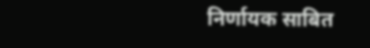निर्णायक साबित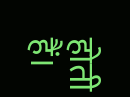होती हैं।